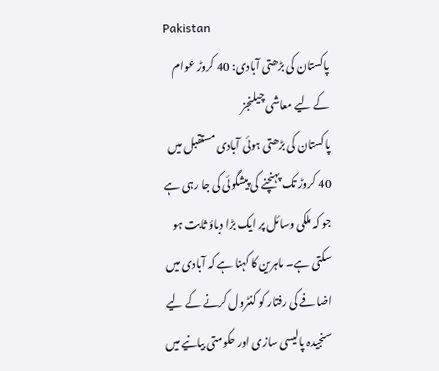Pakistan
پاکستان کی بڑھتی آبادی: 40 کروڑ عوام کے لیے معاشی چیلنجز
پاکستان کی بڑھتی ہوئی آبادی مستقبل میں 40 کروڑ تک پہنچنے کی پیشگوئی کی جا رہی ہے جو کہ ملکی وسائل پر ایک بڑا دباؤ ثابت ہو سکتی ہے۔ ماہرین کا کہنا ہے کہ آبادی میں اضافے کی رفتار کو کنٹرول کرنے کے لیے سنجیدہ پالیسی سازی اور حکومتی بیانیے میں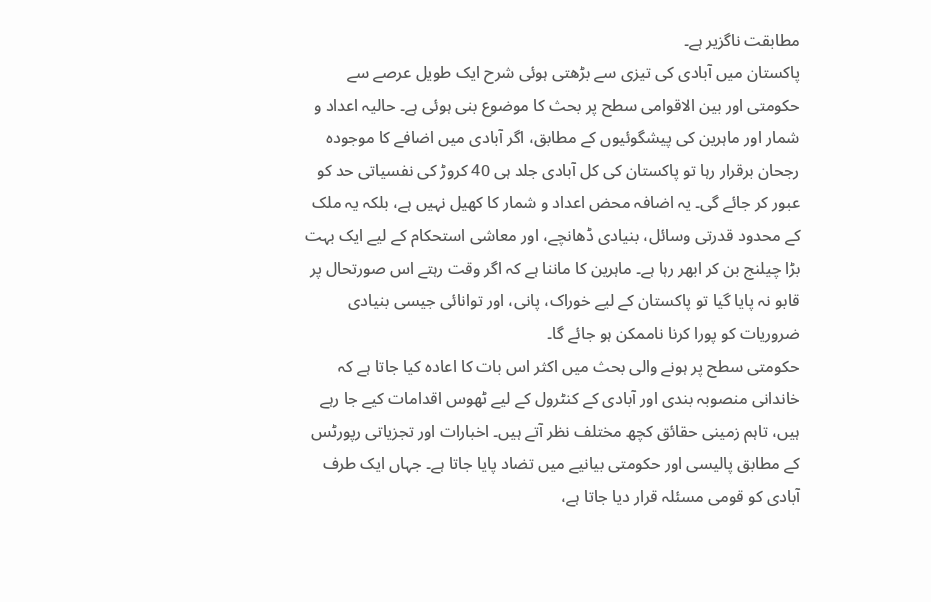مطابقت ناگزیر ہے۔
پاکستان میں آبادی کی تیزی سے بڑھتی ہوئی شرح ایک طویل عرصے سے حکومتی اور بین الاقوامی سطح پر بحث کا موضوع بنی ہوئی ہے۔ حالیہ اعداد و شمار اور ماہرین کی پیشگوئیوں کے مطابق، اگر آبادی میں اضافے کا موجودہ رجحان برقرار رہا تو پاکستان کی کل آبادی جلد ہی 40 کروڑ کی نفسیاتی حد کو عبور کر جائے گی۔ یہ اضافہ محض اعداد و شمار کا کھیل نہیں ہے، بلکہ یہ ملک کے محدود قدرتی وسائل، بنیادی ڈھانچے، اور معاشی استحکام کے لیے ایک بہت بڑا چیلنج بن کر ابھر رہا ہے۔ ماہرین کا ماننا ہے کہ اگر وقت رہتے اس صورتحال پر قابو نہ پایا گیا تو پاکستان کے لیے خوراک، پانی، اور توانائی جیسی بنیادی ضروریات کو پورا کرنا ناممکن ہو جائے گا۔
حکومتی سطح پر ہونے والی بحث میں اکثر اس بات کا اعادہ کیا جاتا ہے کہ خاندانی منصوبہ بندی اور آبادی کے کنٹرول کے لیے ٹھوس اقدامات کیے جا رہے ہیں، تاہم زمینی حقائق کچھ مختلف نظر آتے ہیں۔ اخبارات اور تجزیاتی رپورٹس کے مطابق پالیسی اور حکومتی بیانیے میں تضاد پایا جاتا ہے۔ جہاں ایک طرف آبادی کو قومی مسئلہ قرار دیا جاتا ہے،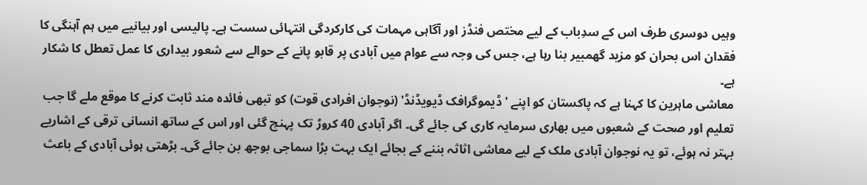وہیں دوسری طرف اس کے سدِباب کے لیے مختص فنڈز اور آگاہی مہمات کی کارکردگی انتہائی سست ہے۔ پالیسی اور بیانیے میں ہم آہنگی کا فقدان اس بحران کو مزید گھمبیر بنا رہا ہے، جس کی وجہ سے عوام میں آبادی پر قابو پانے کے حوالے سے شعور بیداری کا عمل تعطل کا شکار ہے۔
معاشی ماہرین کا کہنا ہے کہ پاکستان کو اپنے 'ڈیموگرافک ڈیویڈنڈ' (نوجوان افرادی قوت) کو تبھی فائدہ مند ثابت کرنے کا موقع ملے گا جب تعلیم اور صحت کے شعبوں میں بھاری سرمایہ کاری کی جائے گی۔ اگر آبادی 40 کروڑ تک پہنچ گئی اور اس کے ساتھ انسانی ترقی کے اشاریے بہتر نہ ہوئے، تو یہ نوجوان آبادی ملک کے لیے معاشی اثاثہ بننے کے بجائے ایک بہت بڑا سماجی بوجھ بن جائے گی۔ بڑھتی ہوئی آبادی کے باعث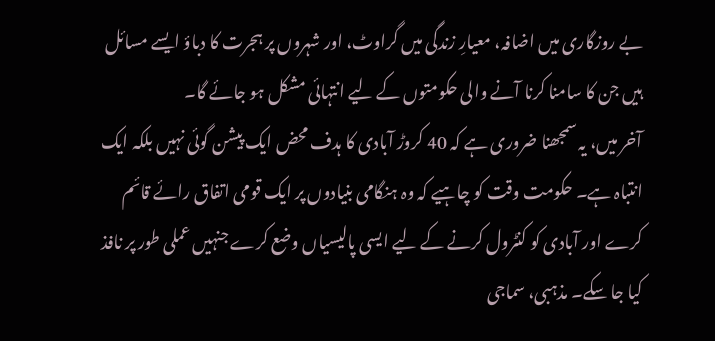بے روزگاری میں اضافہ، معیارِ زندگی میں گراوٹ، اور شہروں پر ہجرت کا دباؤ ایسے مسائل ہیں جن کا سامنا کرنا آنے والی حکومتوں کے لیے انتہائی مشکل ہو جائے گا۔
آخر میں، یہ سمجھنا ضروری ہے کہ 40 کروڑ آبادی کا ہدف محض ایک پیشن گوئی نہیں بلکہ ایک انتباہ ہے۔ حکومت وقت کو چاہیے کہ وہ ہنگامی بنیادوں پر ایک قومی اتفاق رائے قائم کرے اور آبادی کو کنٹرول کرنے کے لیے ایسی پالیسیاں وضع کرے جنہیں عملی طور پر نافذ کیا جا سکے۔ مذہبی، سماجی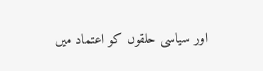اور سیاسی حلقوں کو اعتماد میں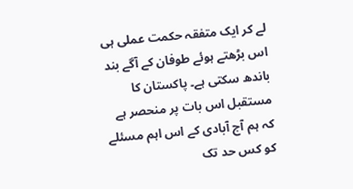لے کر ایک متفقہ حکمت عملی ہی اس بڑھتے ہوئے طوفان کے آگے بند باندھ سکتی ہے۔ پاکستان کا مستقبل اس بات پر منحصر ہے کہ ہم آج آبادی کے اس اہم مسئلے کو کس حد تک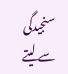سنجیدگی سے لیتے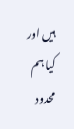ہیں اور کیا ہم محدود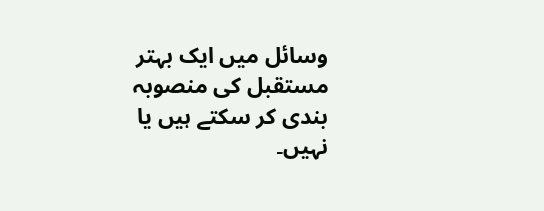وسائل میں ایک بہتر مستقبل کی منصوبہ بندی کر سکتے ہیں یا نہیں۔